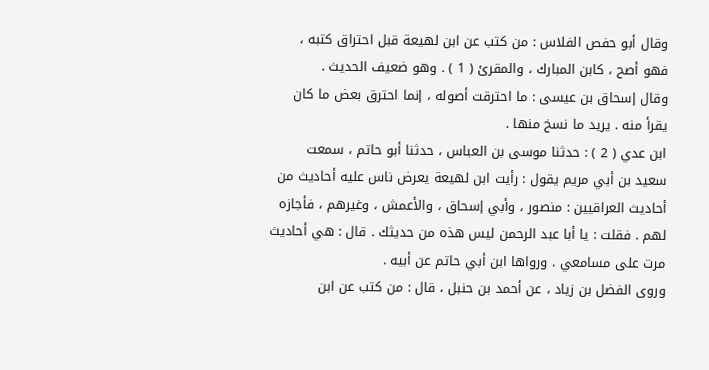وقال أبو حفص الفلاس : من كتب عن ابن لهيعة قبل احتراق كتبه ،
فهو أصح ، كابن المبارك ، والمقرئ ( 1 ) . وهو ضعيف الحديث .
وقال إسحاق بن عيسى : ما احترقت أصوله ، إنما احترق بعض ما كان
يقرأ منه . يريد ما نسخ منها .
ابن عدي ( 2 ) : حدثنا موسى بن العباس ، حدثنا أبو حاتم ، سمعت
سعيد بن أبي مريم يقول : رأيت ابن لهيعة يعرض ناس عليه أحاديث من
أحاديث العراقيين : منصور ، وأبي إسحاق ، والأعمش ، وغيرهم ، فأجازه
لهم . فقلت : يا أبا عبد الرحمن ليس هذه من حديثك . قال : هي أحاديث
مرت على مسامعي . ورواها ابن أبي حاتم عن أبيه .
وروى الفضل بن زياد ، عن أحمد بن حنبل ، قال : من كتب عن ابن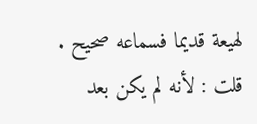لهيعة قديما فسماعه صحيح .
قلت : لأنه لم يكن بعد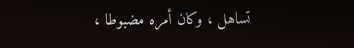تساهل ، وكان أمره مضبوطا ،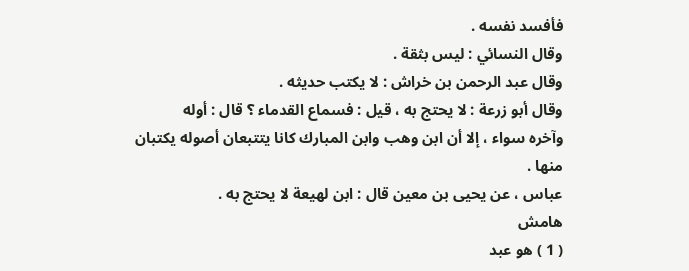فأفسد نفسه .
وقال النسائي : ليس بثقة .
وقال عبد الرحمن بن خراش : لا يكتب حديثه .
وقال أبو زرعة : لا يحتج به ، قيل : فسماع القدماء ؟ قال : أوله
وآخره سواء ، إلا أن ابن وهب وابن المبارك كانا يتتبعان أصوله يكتبان منها .
عباس ، عن يحيى بن معين قال : ابن لهيعة لا يحتج به .
هامش
( 1 ) هو عبد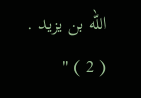الله بن يزيد .
( 2 ) "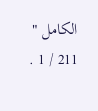الكامل " 211 / 1 .